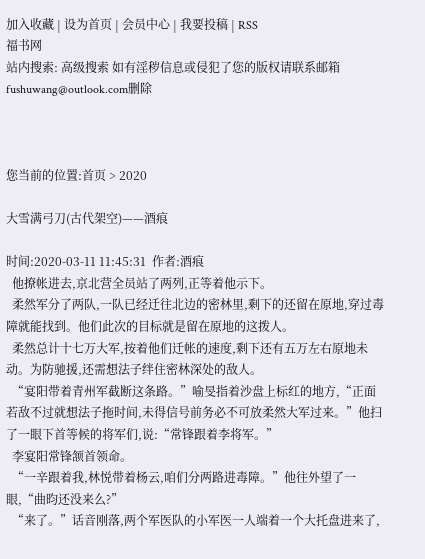加入收藏 | 设为首页 | 会员中心 | 我要投稿 | RSS
福书网
站内搜索: 高级搜索 如有淫秽信息或侵犯了您的版权请联系邮箱fushuwang@outlook.com删除



您当前的位置:首页 > 2020

大雪满弓刀(古代架空)——酒痕

时间:2020-03-11 11:45:31  作者:酒痕
  他撩帐进去,京北营全员站了两列,正等着他示下。
  柔然军分了两队,一队已经迁往北边的密林里,剩下的还留在原地,穿过毒障就能找到。他们此次的目标就是留在原地的这拨人。
  柔然总计十七万大军,按着他们迁帐的速度,剩下还有五万左右原地未动。为防驰援,还需想法子绊住密林深处的敌人。
  “宴阳带着青州军截断这条路。”喻旻指着沙盘上标红的地方,“正面若敌不过就想法子拖时间,未得信号前务必不可放柔然大军过来。”他扫了一眼下首等候的将军们,说:“常锋跟着李将军。”
  李宴阳常锋颔首领命。
  “一辛跟着我,林悦带着杨云,咱们分两路进毒障。”他往外望了一眼,“曲昀还没来么?”
  “来了。”话音刚落,两个军医队的小军医一人端着一个大托盘进来了,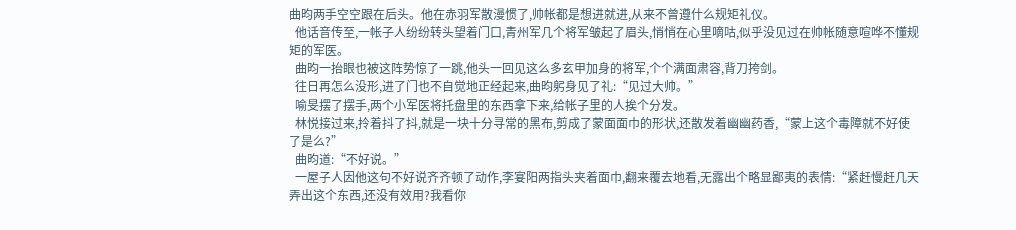曲昀两手空空跟在后头。他在赤羽军散漫惯了,帅帐都是想进就进,从来不曾遵什么规矩礼仪。
  他话音传至,一帐子人纷纷转头望着门口,青州军几个将军皱起了眉头,悄悄在心里嘀咕,似乎没见过在帅帐随意喧哗不懂规矩的军医。
  曲昀一抬眼也被这阵势惊了一跳,他头一回见这么多玄甲加身的将军,个个满面肃容,背刀挎剑。
  往日再怎么没形,进了门也不自觉地正经起来,曲昀躬身见了礼:“见过大帅。”
  喻旻摆了摆手,两个小军医将托盘里的东西拿下来,给帐子里的人挨个分发。
  林悦接过来,拎着抖了抖,就是一块十分寻常的黑布,剪成了蒙面面巾的形状,还散发着幽幽药香,“蒙上这个毒障就不好使了是么?”
  曲昀道:“不好说。”
  一屋子人因他这句不好说齐齐顿了动作,李宴阳两指头夹着面巾,翻来覆去地看,无露出个略显鄙夷的表情:“紧赶慢赶几天弄出这个东西,还没有效用?我看你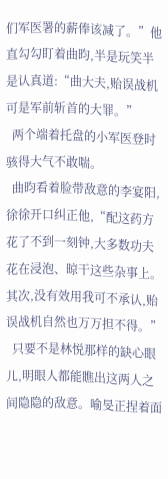们军医署的薪俸该减了。”他直勾勾盯着曲昀,半是玩笑半是认真道:“曲大夫,贻误战机可是军前斩首的大罪。”
  两个端着托盘的小军医登时骇得大气不敢喘。
  曲昀看着脸带敌意的李宴阳,徐徐开口纠正他,“配这药方花了不到一刻钟,大多数功夫花在浸泡、晾干这些杂事上。其次,没有效用我可不承认,贻误战机自然也万万担不得。”
  只要不是林悦那样的缺心眼儿,明眼人都能瞧出这两人之间隐隐的敌意。喻旻正捏着面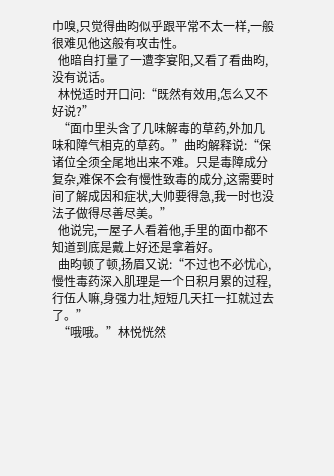巾嗅,只觉得曲昀似乎跟平常不太一样,一般很难见他这般有攻击性。
  他暗自打量了一遭李宴阳,又看了看曲昀,没有说话。
  林悦适时开口问:“既然有效用,怎么又不好说?”
  “面巾里头含了几味解毒的草药,外加几味和障气相克的草药。”曲昀解释说:“保诸位全须全尾地出来不难。只是毒障成分复杂,难保不会有慢性致毒的成分,这需要时间了解成因和症状,大帅要得急,我一时也没法子做得尽善尽美。”
  他说完,一屋子人看着他,手里的面巾都不知道到底是戴上好还是拿着好。
  曲昀顿了顿,扬眉又说:“不过也不必忧心,慢性毒药深入肌理是一个日积月累的过程,行伍人嘛,身强力壮,短短几天扛一扛就过去了。”
  “哦哦。”林悦恍然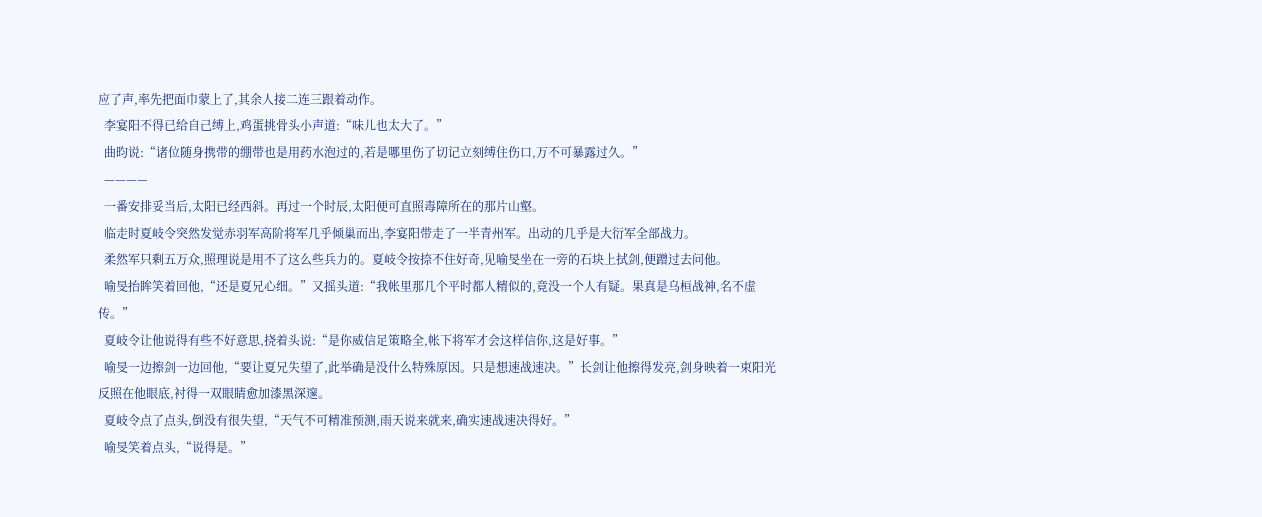应了声,率先把面巾蒙上了,其余人接二连三跟着动作。
  李宴阳不得已给自己缚上,鸡蛋挑骨头小声道:“味儿也太大了。”
  曲昀说:“诸位随身携带的绷带也是用药水泡过的,若是哪里伤了切记立刻缚住伤口,万不可暴露过久。”
  ————
  一番安排妥当后,太阳已经西斜。再过一个时辰,太阳便可直照毒障所在的那片山壑。
  临走时夏岐令突然发觉赤羽军高阶将军几乎倾巢而出,李宴阳带走了一半青州军。出动的几乎是大衍军全部战力。
  柔然军只剩五万众,照理说是用不了这么些兵力的。夏岐令按捺不住好奇,见喻旻坐在一旁的石块上拭剑,便蹭过去问他。
  喻旻抬眸笑着回他,“还是夏兄心细。”又摇头道:“我帐里那几个平时都人精似的,竟没一个人有疑。果真是乌桓战神,名不虚传。”
  夏岐令让他说得有些不好意思,挠着头说:“是你威信足策略全,帐下将军才会这样信你,这是好事。”
  喻旻一边擦剑一边回他,“要让夏兄失望了,此举确是没什么特殊原因。只是想速战速决。”长剑让他擦得发亮,剑身映着一束阳光反照在他眼底,衬得一双眼睛愈加漆黑深邃。
  夏岐令点了点头,倒没有很失望,“天气不可精准预测,雨天说来就来,确实速战速决得好。”
  喻旻笑着点头,“说得是。”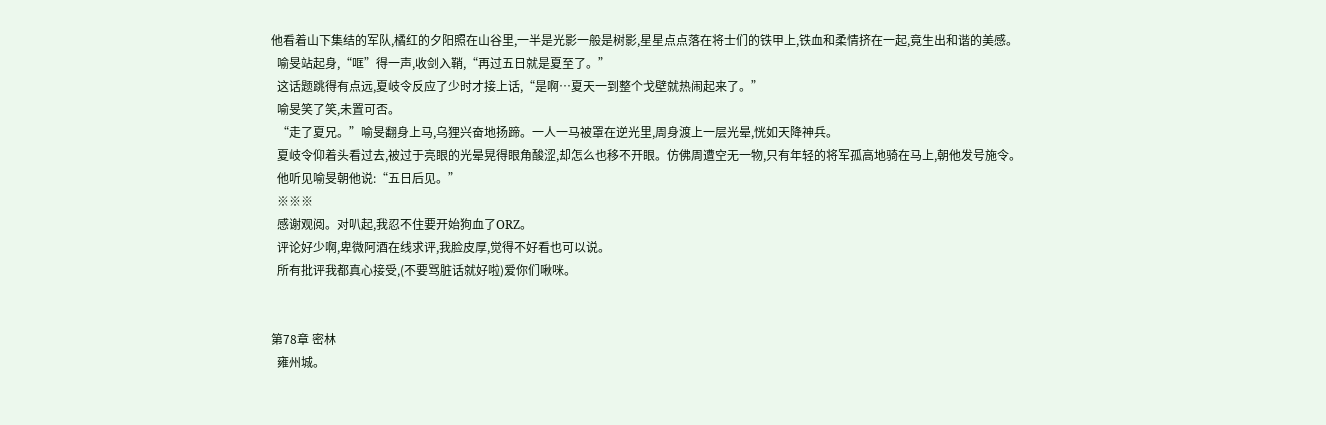他看着山下集结的军队,橘红的夕阳照在山谷里,一半是光影一般是树影,星星点点落在将士们的铁甲上,铁血和柔情挤在一起,竟生出和谐的美感。
  喻旻站起身,“哐”得一声,收剑入鞘,“再过五日就是夏至了。”
  这话题跳得有点远,夏岐令反应了少时才接上话,“是啊…夏天一到整个戈壁就热闹起来了。”
  喻旻笑了笑,未置可否。
  “走了夏兄。”喻旻翻身上马,乌狸兴奋地扬蹄。一人一马被罩在逆光里,周身渡上一层光晕,恍如天降神兵。
  夏岐令仰着头看过去,被过于亮眼的光晕晃得眼角酸涩,却怎么也移不开眼。仿佛周遭空无一物,只有年轻的将军孤高地骑在马上,朝他发号施令。
  他听见喻旻朝他说:“五日后见。”
  ※※※
  感谢观阅。对叭起,我忍不住要开始狗血了ORZ。
  评论好少啊,卑微阿酒在线求评,我脸皮厚,觉得不好看也可以说。
  所有批评我都真心接受,(不要骂脏话就好啦)爱你们啾咪。


第78章 密林
  雍州城。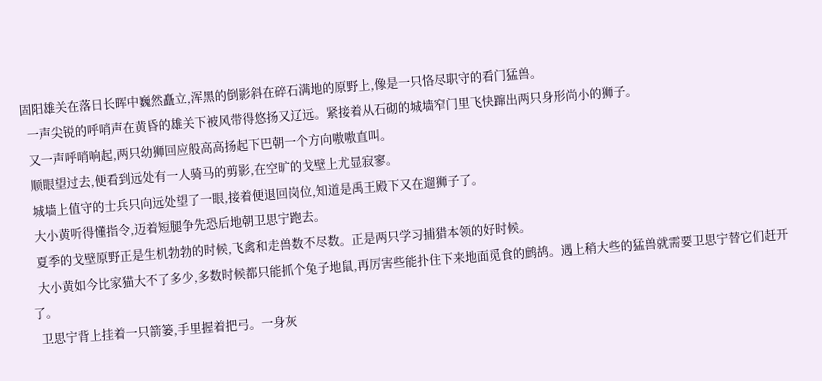固阳雄关在落日长晖中巍然矗立,浑黑的倒影斜在碎石满地的原野上,像是一只恪尽职守的看门猛兽。
  一声尖锐的呼哨声在黄昏的雄关下被风带得悠扬又辽远。紧接着从石砌的城墙窄门里飞快蹿出两只身形尚小的狮子。
  又一声呼哨响起,两只幼狮回应般高高扬起下巴朝一个方向嗷嗷直叫。
  顺眼望过去,便看到远处有一人骑马的剪影,在空旷的戈壁上尤显寂寥。
  城墙上值守的士兵只向远处望了一眼,接着便退回岗位,知道是禹王殿下又在遛狮子了。
  大小黄听得懂指令,迈着短腿争先恐后地朝卫思宁跑去。
  夏季的戈壁原野正是生机勃勃的时候,飞禽和走兽数不尽数。正是两只学习捕猎本领的好时候。
  大小黄如今比家猫大不了多少,多数时候都只能抓个兔子地鼠,再厉害些能扑住下来地面觅食的鹧鸪。遇上稍大些的猛兽就需要卫思宁替它们赶开了。
  卫思宁背上挂着一只箭篓,手里握着把弓。一身灰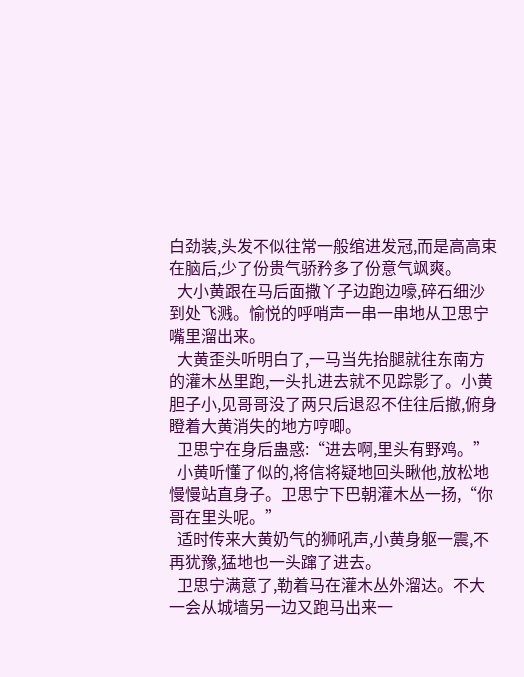白劲装,头发不似往常一般绾进发冠,而是高高束在脑后,少了份贵气骄矜多了份意气飒爽。
  大小黄跟在马后面撒丫子边跑边嚎,碎石细沙到处飞溅。愉悦的呼哨声一串一串地从卫思宁嘴里溜出来。
  大黄歪头听明白了,一马当先抬腿就往东南方的灌木丛里跑,一头扎进去就不见踪影了。小黄胆子小,见哥哥没了两只后退忍不住往后撤,俯身瞪着大黄消失的地方哼唧。
  卫思宁在身后蛊惑:“进去啊,里头有野鸡。”
  小黄听懂了似的,将信将疑地回头瞅他,放松地慢慢站直身子。卫思宁下巴朝灌木丛一扬,“你哥在里头呢。”
  适时传来大黄奶气的狮吼声,小黄身躯一震,不再犹豫,猛地也一头蹿了进去。
  卫思宁满意了,勒着马在灌木丛外溜达。不大一会从城墙另一边又跑马出来一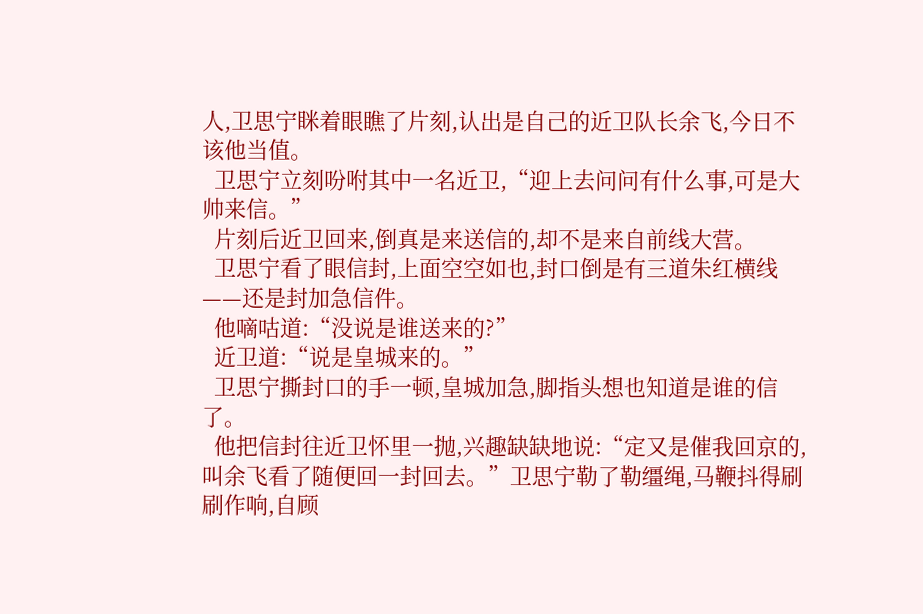人,卫思宁眯着眼瞧了片刻,认出是自己的近卫队长余飞,今日不该他当值。
  卫思宁立刻吩咐其中一名近卫,“迎上去问问有什么事,可是大帅来信。”
  片刻后近卫回来,倒真是来送信的,却不是来自前线大营。
  卫思宁看了眼信封,上面空空如也,封口倒是有三道朱红横线——还是封加急信件。
  他嘀咕道:“没说是谁送来的?”
  近卫道:“说是皇城来的。”
  卫思宁撕封口的手一顿,皇城加急,脚指头想也知道是谁的信了。
  他把信封往近卫怀里一抛,兴趣缺缺地说:“定又是催我回京的,叫余飞看了随便回一封回去。”卫思宁勒了勒缰绳,马鞭抖得刷刷作响,自顾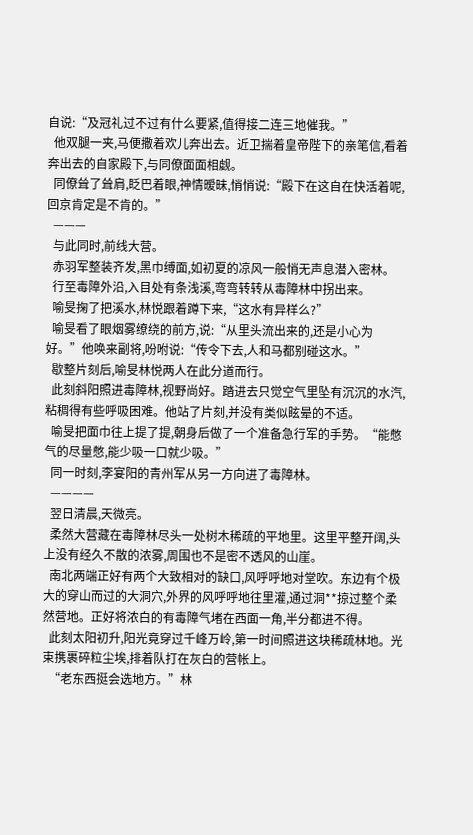自说:“及冠礼过不过有什么要紧,值得接二连三地催我。”
  他双腿一夹,马便撒着欢儿奔出去。近卫揣着皇帝陛下的亲笔信,看着奔出去的自家殿下,与同僚面面相觑。
  同僚耸了耸肩,眨巴着眼,神情暧昧,悄悄说:“殿下在这自在快活着呢,回京肯定是不肯的。”
  ———
  与此同时,前线大营。
  赤羽军整装齐发,黑巾缚面,如初夏的凉风一般悄无声息潜入密林。
  行至毒障外沿,入目处有条浅溪,弯弯转转从毒障林中拐出来。
  喻旻掬了把溪水,林悦跟着蹲下来,“这水有异样么?”
  喻旻看了眼烟雾缭绕的前方,说:“从里头流出来的,还是小心为好。”他唤来副将,吩咐说:“传令下去,人和马都别碰这水。”
  歇整片刻后,喻旻林悦两人在此分道而行。
  此刻斜阳照进毒障林,视野尚好。踏进去只觉空气里坠有沉沉的水汽,粘稠得有些呼吸困难。他站了片刻,并没有类似眩晕的不适。
  喻旻把面巾往上提了提,朝身后做了一个准备急行军的手势。“能憋气的尽量憋,能少吸一口就少吸。”
  同一时刻,李宴阳的青州军从另一方向进了毒障林。
  ————
  翌日清晨,天微亮。
  柔然大营藏在毒障林尽头一处树木稀疏的平地里。这里平整开阔,头上没有经久不散的浓雾,周围也不是密不透风的山崖。
  南北两端正好有两个大致相对的缺口,风呼呼地对堂吹。东边有个极大的穿山而过的大洞穴,外界的风呼呼地往里灌,通过洞**掠过整个柔然营地。正好将浓白的有毒障气堵在西面一角,半分都进不得。
  此刻太阳初升,阳光竟穿过千峰万岭,第一时间照进这块稀疏林地。光束携裹碎粒尘埃,排着队打在灰白的营帐上。
  “老东西挺会选地方。”林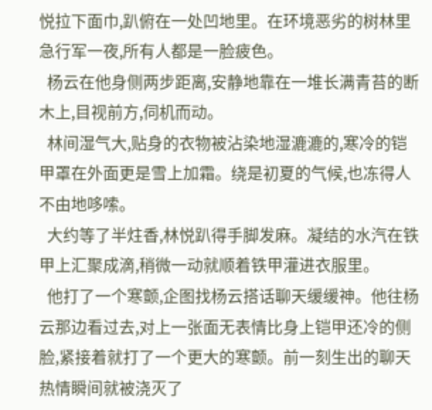悦拉下面巾,趴俯在一处凹地里。在环境恶劣的树林里急行军一夜,所有人都是一脸疲色。
  杨云在他身侧两步距离,安静地靠在一堆长满青苔的断木上,目视前方,伺机而动。
  林间湿气大,贴身的衣物被沾染地湿漉漉的,寒冷的铠甲罩在外面更是雪上加霜。绕是初夏的气候,也冻得人不由地哆嗦。
  大约等了半炷香,林悦趴得手脚发麻。凝结的水汽在铁甲上汇聚成滴,稍微一动就顺着铁甲灌进衣服里。
  他打了一个寒颤,企图找杨云搭话聊天缓缓神。他往杨云那边看过去,对上一张面无表情比身上铠甲还冷的侧脸,紧接着就打了一个更大的寒颤。前一刻生出的聊天热情瞬间就被浇灭了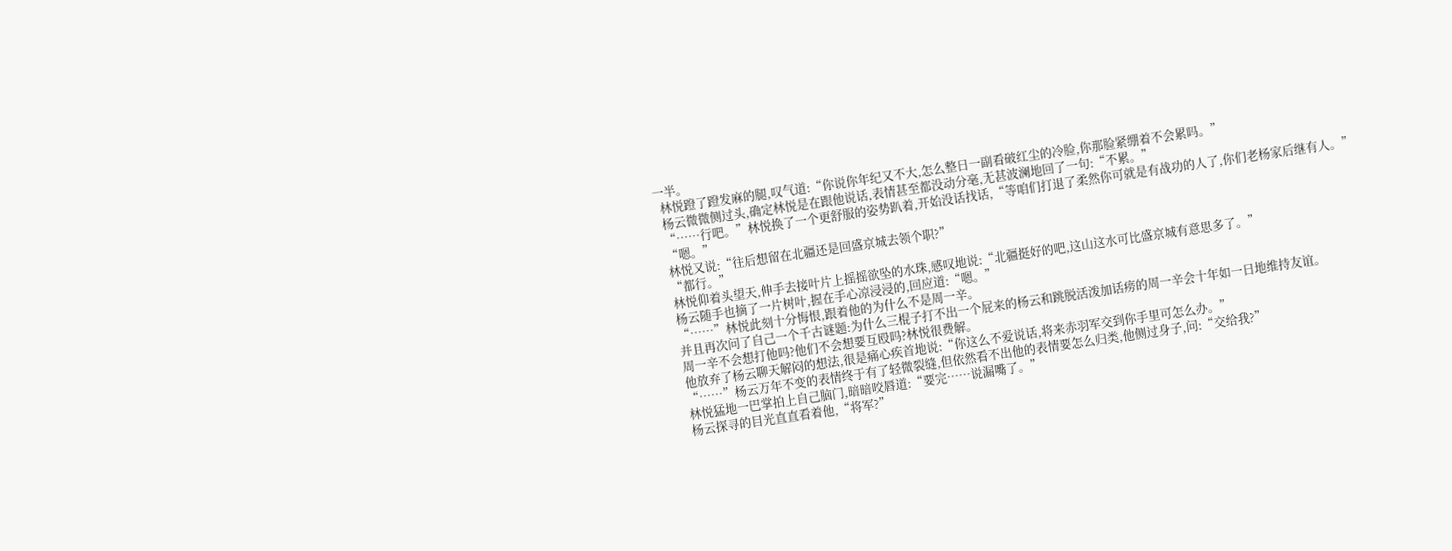一半。
  林悦蹬了蹬发麻的腿,叹气道:“你说你年纪又不大,怎么整日一副看破红尘的冷脸,你那脸紧绷着不会累吗。”
  杨云微微侧过头,确定林悦是在跟他说话,表情甚至都没动分毫,无甚波澜地回了一句:“不累。”
  “……行吧。”林悦换了一个更舒服的姿势趴着,开始没话找话,“等咱们打退了柔然你可就是有战功的人了,你们老杨家后继有人。”
  “嗯。”
  林悦又说:“往后想留在北疆还是回盛京城去领个职?”
  “都行。”
  林悦仰着头望天,伸手去接叶片上摇摇欲坠的水珠,感叹地说:“北疆挺好的吧,这山这水可比盛京城有意思多了。”
  杨云随手也摘了一片树叶,握在手心凉浸浸的,回应道:“嗯。”
  “……”林悦此刻十分悔恨,跟着他的为什么不是周一辛。
  并且再次问了自己一个千古谜题:为什么三棍子打不出一个屁来的杨云和跳脱活泼加话痨的周一辛会十年如一日地维持友谊。
  周一辛不会想打他吗?他们不会想要互殴吗?林悦很费解。
  他放弃了杨云聊天解闷的想法,很是痛心疾首地说:“你这么不爱说话,将来赤羽军交到你手里可怎么办。”
  “……”杨云万年不变的表情终于有了轻微裂缝,但依然看不出他的表情要怎么归类,他侧过身子,问:“交给我?”
  林悦猛地一巴掌拍上自己脑门,暗暗咬唇道:“要完……说漏嘴了。”
  杨云探寻的目光直直看着他,“将军?”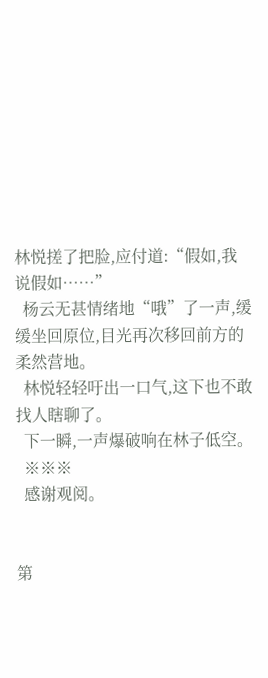林悦搓了把脸,应付道:“假如,我说假如……”
  杨云无甚情绪地“哦”了一声,缓缓坐回原位,目光再次移回前方的柔然营地。
  林悦轻轻吁出一口气,这下也不敢找人瞎聊了。
  下一瞬,一声爆破响在林子低空。
  ※※※
  感谢观阅。


第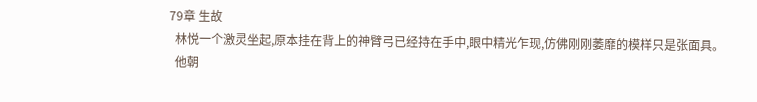79章 生故
  林悦一个激灵坐起,原本挂在背上的神臂弓已经持在手中,眼中精光乍现,仿佛刚刚萎靡的模样只是张面具。
  他朝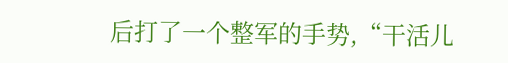后打了一个整军的手势,“干活儿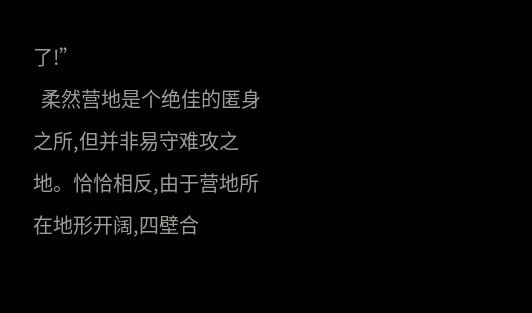了!”
  柔然营地是个绝佳的匿身之所,但并非易守难攻之地。恰恰相反,由于营地所在地形开阔,四壁合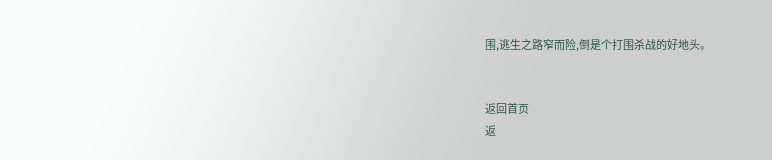围,逃生之路窄而险,倒是个打围杀战的好地头。


返回首页
返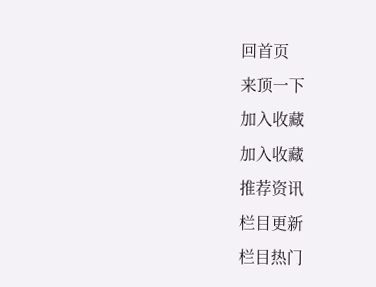回首页
来顶一下
加入收藏
加入收藏
推荐资讯
栏目更新
栏目热门